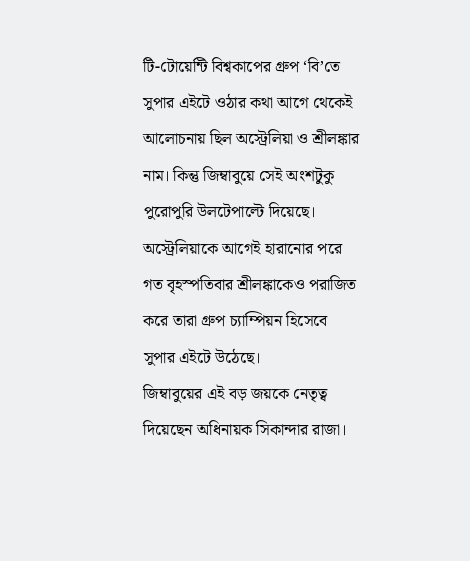টি-টোয়েন্টি বিশ্বকাপের গ্রুপ ‘বি’তে সুপার এইটে ওঠার কথা আগে থেকেই আলোচনায় ছিল অস্ট্রেলিয়া ও শ্রীলঙ্কার নাম। কিন্তু জিম্বাবুয়ে সেই অংশটুকু পুরোপুরি উলটেপাল্টে দিয়েছে। অস্ট্রেলিয়াকে আগেই হারানোর পরে গত বৃহস্পতিবার শ্রীলঙ্কাকেও পরাজিত করে তারা গ্রুপ চ্যাম্পিয়ন হিসেবে সুপার এইটে উঠেছে।
জিম্বাবুয়ের এই বড় জয়কে নেতৃত্ব দিয়েছেন অধিনায়ক সিকান্দার রাজা।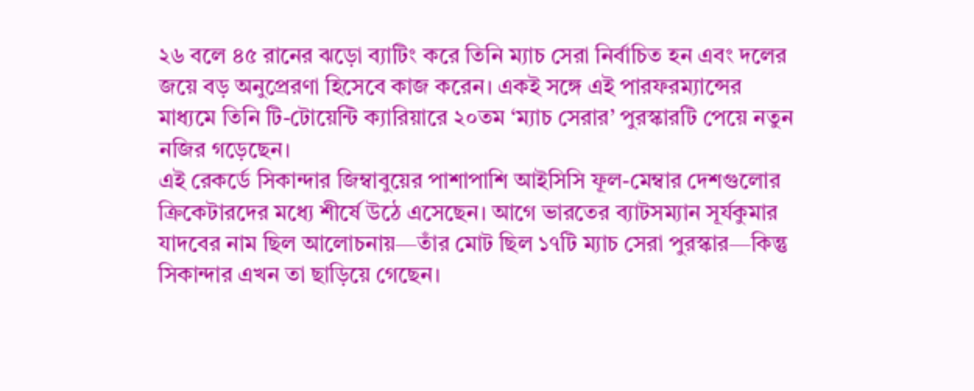২৬ বলে ৪৫ রানের ঝড়ো ব্যাটিং করে তিনি ম্যাচ সেরা নির্বাচিত হন এবং দলের জয়ে বড় অনুপ্রেরণা হিসেবে কাজ করেন। একই সঙ্গে এই পারফরম্যান্সের মাধ্যমে তিনি টি-টোয়েন্টি ক্যারিয়ারে ২০তম ‘ম্যাচ সেরার’ পুরস্কারটি পেয়ে নতুন নজির গড়েছেন।
এই রেকর্ডে সিকান্দার জিম্বাবুয়ের পাশাপাশি আইসিসি ফূল-মেম্বার দেশগুলোর ক্রিকেটারদের মধ্যে শীর্ষে উঠে এসেছেন। আগে ভারতের ব্যাটসম্যান সূর্যকুমার যাদবের নাম ছিল আলোচনায়—তাঁর মোট ছিল ১৭টি ম্যাচ সেরা পুরস্কার—কিন্তু সিকান্দার এখন তা ছাড়িয়ে গেছেন।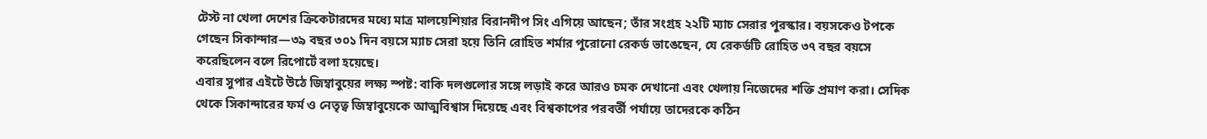টেস্ট না খেলা দেশের ক্রিকেটারদের মধ্যে মাত্র মালয়েশিয়ার বিরানদীপ সিং এগিয়ে আছেন; তাঁর সংগ্রহ ২২টি ম্যাচ সেরার পুরস্কার। বয়সকেও টপকে গেছেন সিকান্দার—৩৯ বছর ৩০১ দিন বয়সে ম্যাচ সেরা হয়ে তিনি রোহিত শর্মার পুরোনো রেকর্ড ভাঙেছেন, যে রেকর্ডটি রোহিত ৩৭ বছর বয়সে করেছিলেন বলে রিপোর্টে বলা হয়েছে।
এবার সুপার এইটে উঠে জিম্বাবুয়ের লক্ষ্য স্পষ্ট: বাকি দলগুলোর সঙ্গে লড়াই করে আরও চমক দেখানো এবং খেলায় নিজেদের শক্তি প্রমাণ করা। সেদিক থেকে সিকান্দারের ফর্ম ও নেতৃত্ব জিম্বাবুয়েকে আত্মবিশ্বাস দিয়েছে এবং বিশ্বকাপের পরবর্তী পর্যায়ে তাদেরকে কঠিন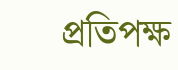প্রতিপক্ষ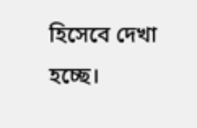হিসেবে দেখা হচ্ছে।